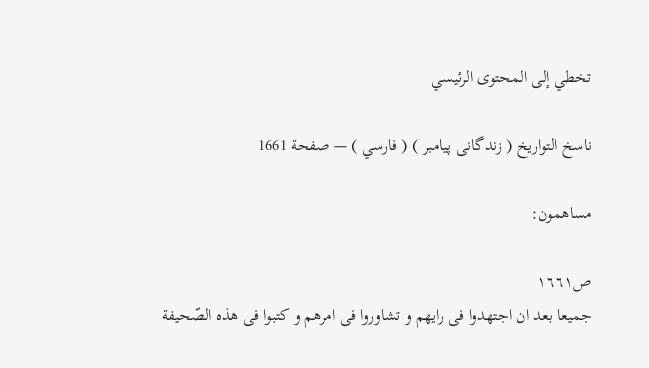تخطي إلى المحتوى الرئيسي

ناسخ التواريخ ( زندگانى پيامبر ) ( فارسي ) — صفحة 1661

مساهمون:

ص١٦٦١
جميعا بعد ان اجتهدوا فى رايهم و تشاوروا فى امرهم و كتبوا فى هذه الصّحيفة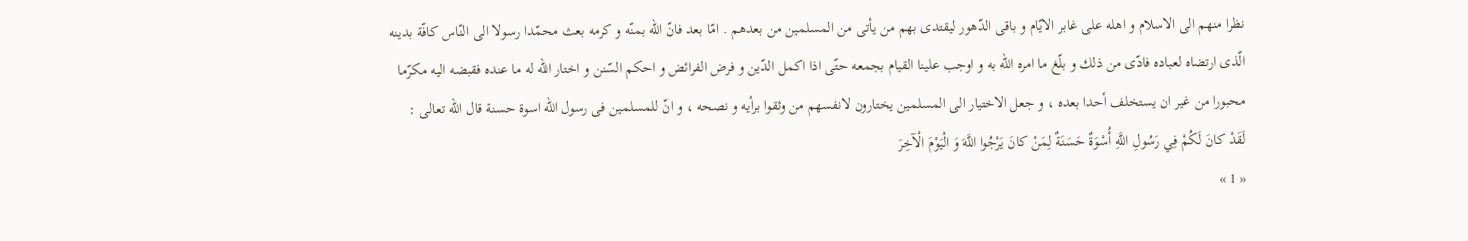نظرا منهم الى الاسلام و اهله على غابر الايّام و باقى الدّهور ليقتدى بهم من يأتى من المسلمين من بعدهم . امّا بعد فانّ اللّه بمنّه و كرمه بعث محمّدا رسولا الى النّاس كافّة بدينه الّذى ارتضاه لعباده فادّى من ذلك و بلّغ ما امره اللّه به و اوجب علينا القيام بجمعه حتّى اذا اكمل الدّين و فرض الفرائض و احكم السّنن و اختار اللّه له ما عنده فقبضه اليه مكرّما محبورا من غير ان يستخلف أحدا بعده ، و جعل الاختيار الى المسلمين يختارون لانفسهم من وثقوا برأيه و نصحه ، و انّ للمسلمين فى رسول اللّه اسوة حسنة قال اللّه تعالى :
لَقَدْ كانَ لَكُمْ فِي رَسُولِ اللَّهِ أُسْوَةٌ حَسَنَةٌ لِمَنْ كانَ يَرْجُوا اللَّهَ وَ الْيَوْمَ الْآخِرَ
« 1 »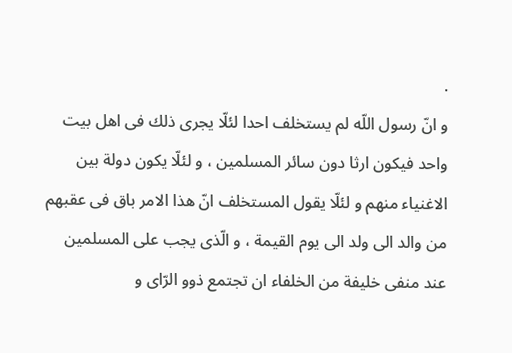.
و انّ رسول اللّه لم يستخلف احدا لئلّا يجرى ذلك فى اهل بيت واحد فيكون ارثا دون سائر المسلمين ، و لئلّا يكون دولة بين الاغنياء منهم و لئلّا يقول المستخلف انّ هذا الامر باق فى عقبهم من والد الى ولد الى يوم القيمة ، و الّذى يجب على المسلمين عند منفى خليفة من الخلفاء ان تجتمع ذوو الرّاى و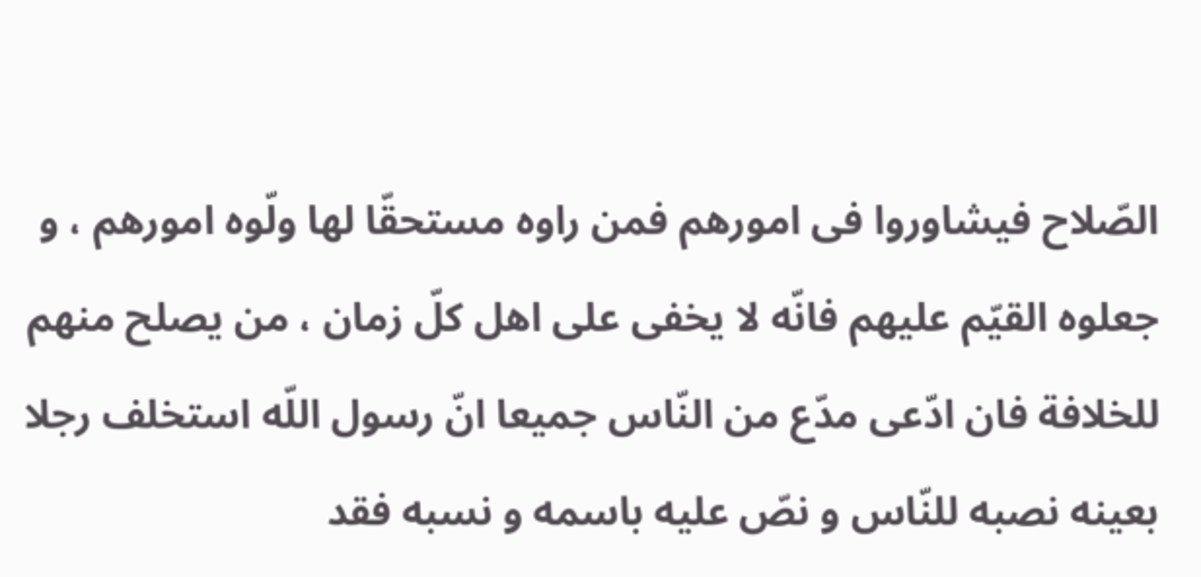الصّلاح فيشاوروا فى امورهم فمن راوه مستحقّا لها ولّوه امورهم ، و جعلوه القيّم عليهم فانّه لا يخفى على اهل كلّ زمان ، من يصلح منهم للخلافة فان ادّعى مدّع من النّاس جميعا انّ رسول اللّه استخلف رجلا بعينه نصبه للنّاس و نصّ عليه باسمه و نسبه فقد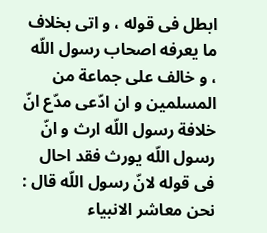ابطل فى قوله ، و اتى بخلاف ما يعرفه اصحاب رسول اللّه ، و خالف على جماعة من المسلمين و ان ادّعى مدّع انّ خلافة رسول اللّه ارث و انّ رسول اللّه يورث فقد احال فى قوله لانّ رسول اللّه قال : نحن معاشر الانبياء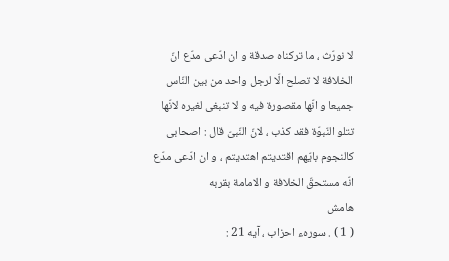لا نورّث ، ما تركناه صدقة و ان ادّعى مدّع انّ الخلافة لا تصلح الّا لرجل واحد من بين النّاس جميعا و انّها مقصورة فيه و لا تنبغى لغيره لانّها تتلو النّبوّة فقد كذب ، لانّ النّبىّ قال : اصحابى كالنجوم بايّهم اقتديتم اهتديتم ، و ان ادّعى مدّع انّه مستحقّ الخلافة و الامامة بقربه
هامش
( 1 ) . سورهء احزاب ، آيه 21 :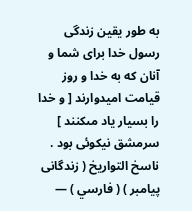به طور يقين زندگى رسول خدا براى شما و آنان كه به خدا و روز قيامت اميدوارند [ و خدا را بسيار ياد مىكنند ] سرمشق نيكوئى بود .
ناسخ التواريخ ( زندگانى پيامبر ) ( فارسي ) —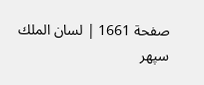صفحة 1661 | لسان الملك سپهر